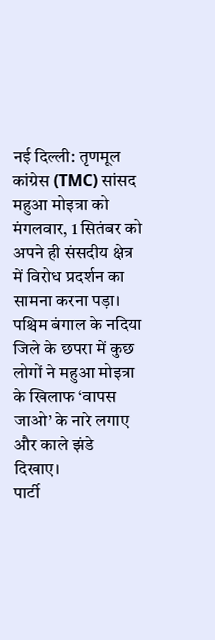नई दिल्ली: तृणमूल कांग्रेस (TMC) सांसद महुआ मोइत्रा को मंगलवार, 1 सितंबर को अपने ही संसदीय क्षेत्र में विरोध प्रदर्शन का सामना करना पड़ा। पश्चिम बंगाल के नदिया जिले के छपरा में कुछ लोगों ने महुआ मोइत्रा के खिलाफ ‘वापस जाओ’ के नारे लगाए और काले झंडे दिखाए।
पार्टी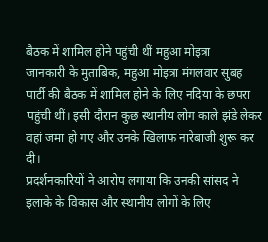बैठक में शामिल होने पहुंची थीं महुआ मोइत्रा
जानकारी के मुताबिक, महुआ मोइत्रा मंगलवार सुबह पार्टी की बैठक में शामिल होने के लिए नदिया के छपरा पहुंची थीं। इसी दौरान कुछ स्थानीय लोग काले झंडे लेकर वहां जमा हो गए और उनके खिलाफ नारेबाजी शुरू कर दी।
प्रदर्शनकारियों ने आरोप लगाया कि उनकी सांसद ने इलाके के विकास और स्थानीय लोगों के लिए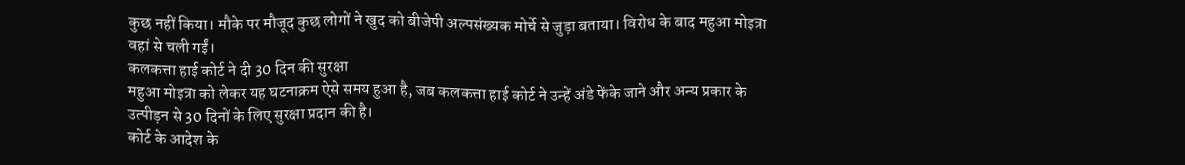कुछ नहीं किया। मौके पर मौजूद कुछ लोगों ने खुद को बीजेपी अल्पसंख्यक मोर्चे से जुड़ा बताया। विरोध के बाद महुआ मोइत्रा वहां से चली गईं।
कलकत्ता हाई कोर्ट ने दी 30 दिन की सुरक्षा
महुआ मोइत्रा को लेकर यह घटनाक्रम ऐसे समय हुआ है, जब कलकत्ता हाई कोर्ट ने उन्हें अंडे फेंके जाने और अन्य प्रकार के उत्पीड़न से 30 दिनों के लिए सुरक्षा प्रदान की है।
कोर्ट के आदेश के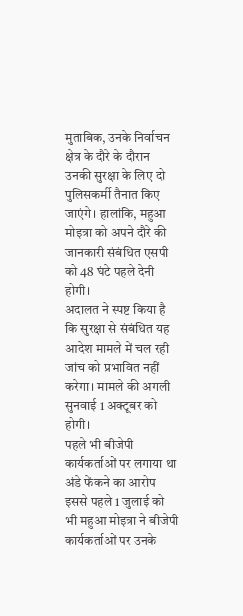मुताबिक, उनके निर्वाचन क्षेत्र के दौरे के दौरान उनकी सुरक्षा के लिए दो पुलिसकर्मी तैनात किए जाएंगे। हालांकि, महुआ मोइत्रा को अपने दौरे की जानकारी संबंधित एसपी को 48 घंटे पहले देनी होगी।
अदालत ने स्पष्ट किया है कि सुरक्षा से संबंधित यह आदेश मामले में चल रही जांच को प्रभावित नहीं करेगा। मामले की अगली सुनवाई 1 अक्टूबर को होगी।
पहले भी बीजेपी कार्यकर्ताओं पर लगाया था अंडे फेंकने का आरोप
इससे पहले 1 जुलाई को भी महुआ मोइत्रा ने बीजेपी कार्यकर्ताओं पर उनके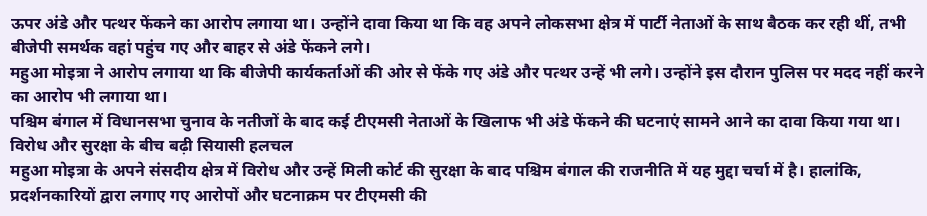ऊपर अंडे और पत्थर फेंकने का आरोप लगाया था। उन्होंने दावा किया था कि वह अपने लोकसभा क्षेत्र में पार्टी नेताओं के साथ बैठक कर रही थीं, तभी बीजेपी समर्थक वहां पहुंच गए और बाहर से अंडे फेंकने लगे।
महुआ मोइत्रा ने आरोप लगाया था कि बीजेपी कार्यकर्ताओं की ओर से फेंके गए अंडे और पत्थर उन्हें भी लगे। उन्होंने इस दौरान पुलिस पर मदद नहीं करने का आरोप भी लगाया था।
पश्चिम बंगाल में विधानसभा चुनाव के नतीजों के बाद कई टीएमसी नेताओं के खिलाफ भी अंडे फेंकने की घटनाएं सामने आने का दावा किया गया था।
विरोध और सुरक्षा के बीच बढ़ी सियासी हलचल
महुआ मोइत्रा के अपने संसदीय क्षेत्र में विरोध और उन्हें मिली कोर्ट की सुरक्षा के बाद पश्चिम बंगाल की राजनीति में यह मुद्दा चर्चा में है। हालांकि, प्रदर्शनकारियों द्वारा लगाए गए आरोपों और घटनाक्रम पर टीएमसी की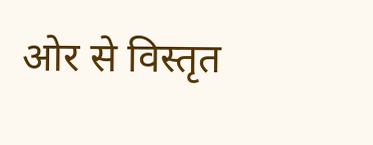ओर से विस्तृत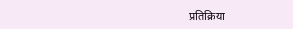प्रतिक्रिया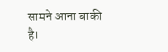सामने आना बाकी है।